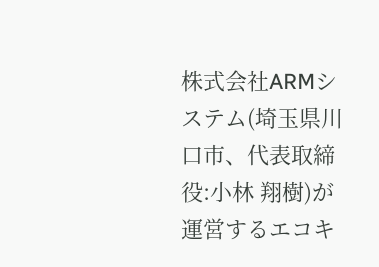株式会社ARMシステム(埼玉県川口市、代表取締役:小林 翔樹)が運営するエコキ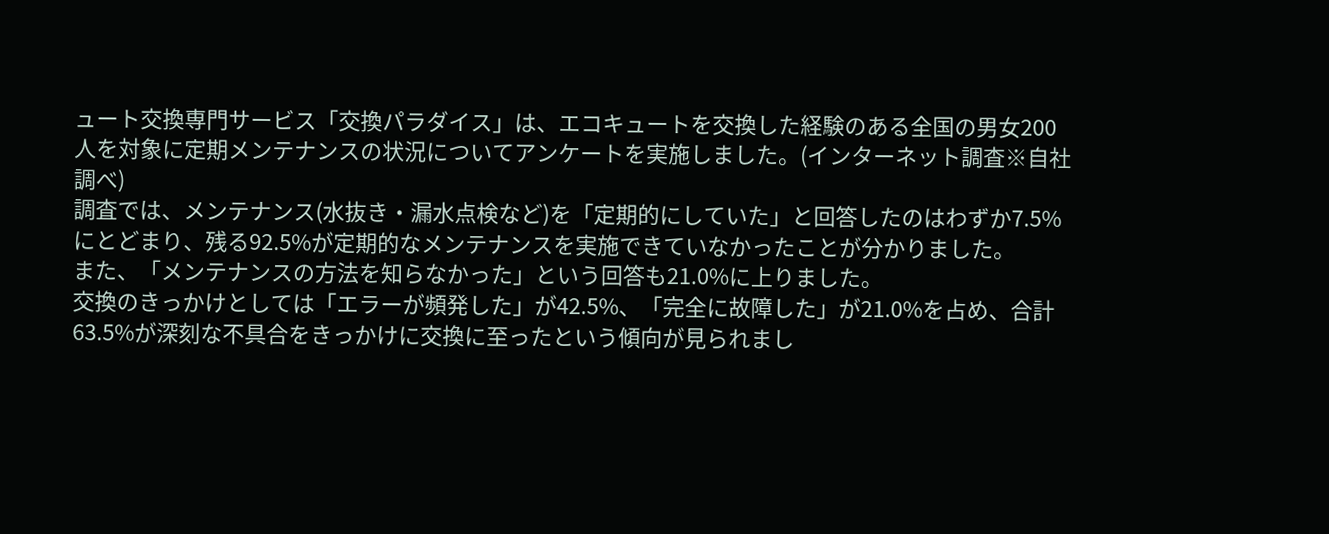ュート交換専門サービス「交換パラダイス」は、エコキュートを交換した経験のある全国の男女200人を対象に定期メンテナンスの状況についてアンケートを実施しました。(インターネット調査※自社調べ)
調査では、メンテナンス(水抜き・漏水点検など)を「定期的にしていた」と回答したのはわずか7.5%にとどまり、残る92.5%が定期的なメンテナンスを実施できていなかったことが分かりました。
また、「メンテナンスの方法を知らなかった」という回答も21.0%に上りました。
交換のきっかけとしては「エラーが頻発した」が42.5%、「完全に故障した」が21.0%を占め、合計63.5%が深刻な不具合をきっかけに交換に至ったという傾向が見られまし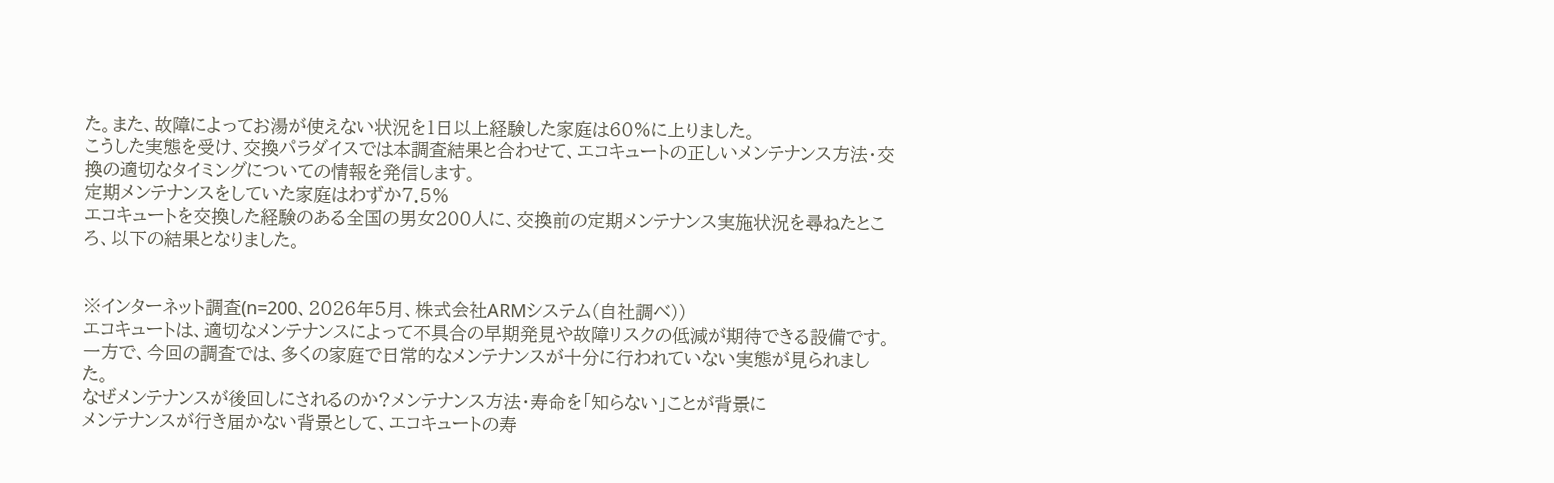た。また、故障によってお湯が使えない状況を1日以上経験した家庭は60%に上りました。
こうした実態を受け、交換パラダイスでは本調査結果と合わせて、エコキュートの正しいメンテナンス方法・交換の適切なタイミングについての情報を発信します。
定期メンテナンスをしていた家庭はわずか7.5%
エコキュートを交換した経験のある全国の男女200人に、交換前の定期メンテナンス実施状況を尋ねたところ、以下の結果となりました。


※インターネット調査(n=200、2026年5月、株式会社ARMシステム(自社調べ))
エコキュートは、適切なメンテナンスによって不具合の早期発見や故障リスクの低減が期待できる設備です。一方で、今回の調査では、多くの家庭で日常的なメンテナンスが十分に行われていない実態が見られました。
なぜメンテナンスが後回しにされるのか?メンテナンス方法・寿命を「知らない」ことが背景に
メンテナンスが行き届かない背景として、エコキュートの寿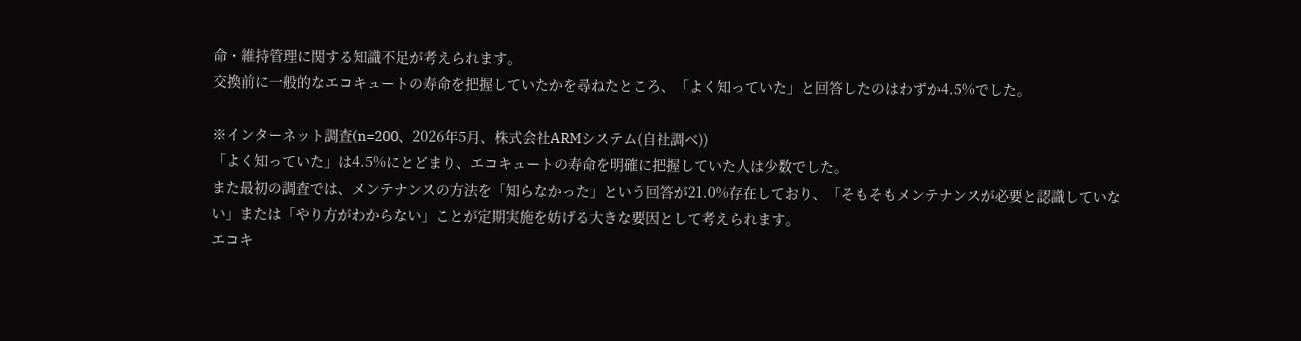命・維持管理に関する知識不足が考えられます。
交換前に一般的なエコキュートの寿命を把握していたかを尋ねたところ、「よく知っていた」と回答したのはわずか4.5%でした。

※インターネット調査(n=200、2026年5月、株式会社ARMシステム(自社調べ))
「よく知っていた」は4.5%にとどまり、エコキュートの寿命を明確に把握していた人は少数でした。
また最初の調査では、メンテナンスの方法を「知らなかった」という回答が21.0%存在しており、「そもそもメンテナンスが必要と認識していない」または「やり方がわからない」ことが定期実施を妨げる大きな要因として考えられます。
エコキ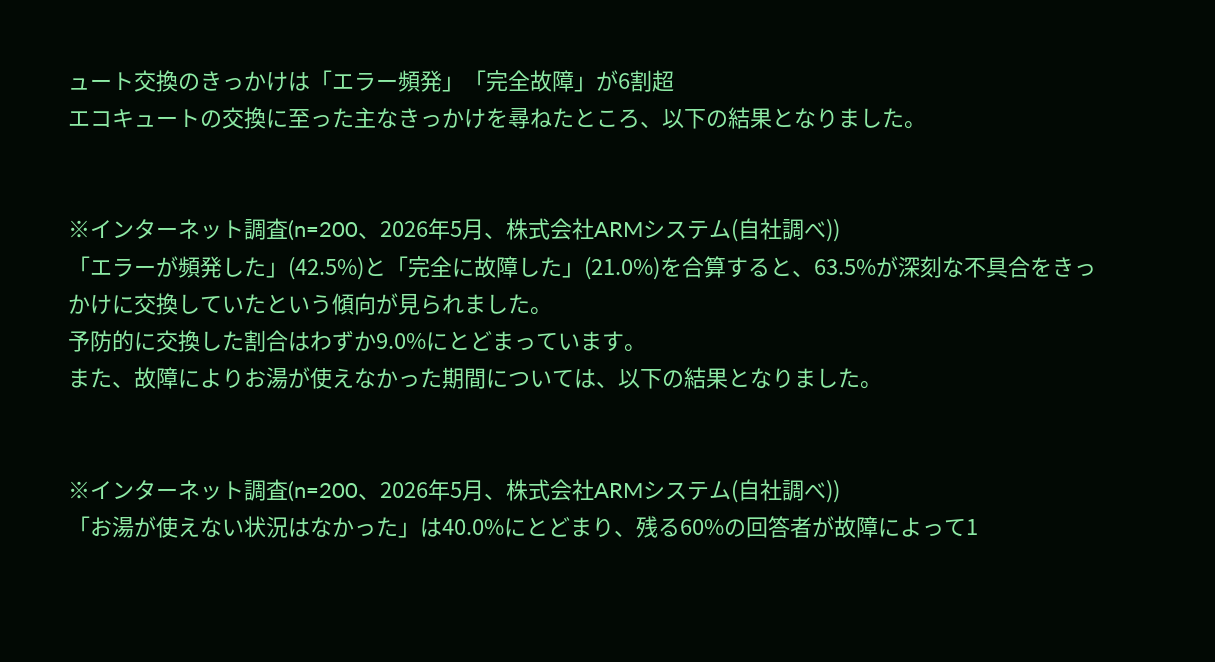ュート交換のきっかけは「エラー頻発」「完全故障」が6割超
エコキュートの交換に至った主なきっかけを尋ねたところ、以下の結果となりました。


※インターネット調査(n=200、2026年5月、株式会社ARMシステム(自社調べ))
「エラーが頻発した」(42.5%)と「完全に故障した」(21.0%)を合算すると、63.5%が深刻な不具合をきっかけに交換していたという傾向が見られました。
予防的に交換した割合はわずか9.0%にとどまっています。
また、故障によりお湯が使えなかった期間については、以下の結果となりました。


※インターネット調査(n=200、2026年5月、株式会社ARMシステム(自社調べ))
「お湯が使えない状況はなかった」は40.0%にとどまり、残る60%の回答者が故障によって1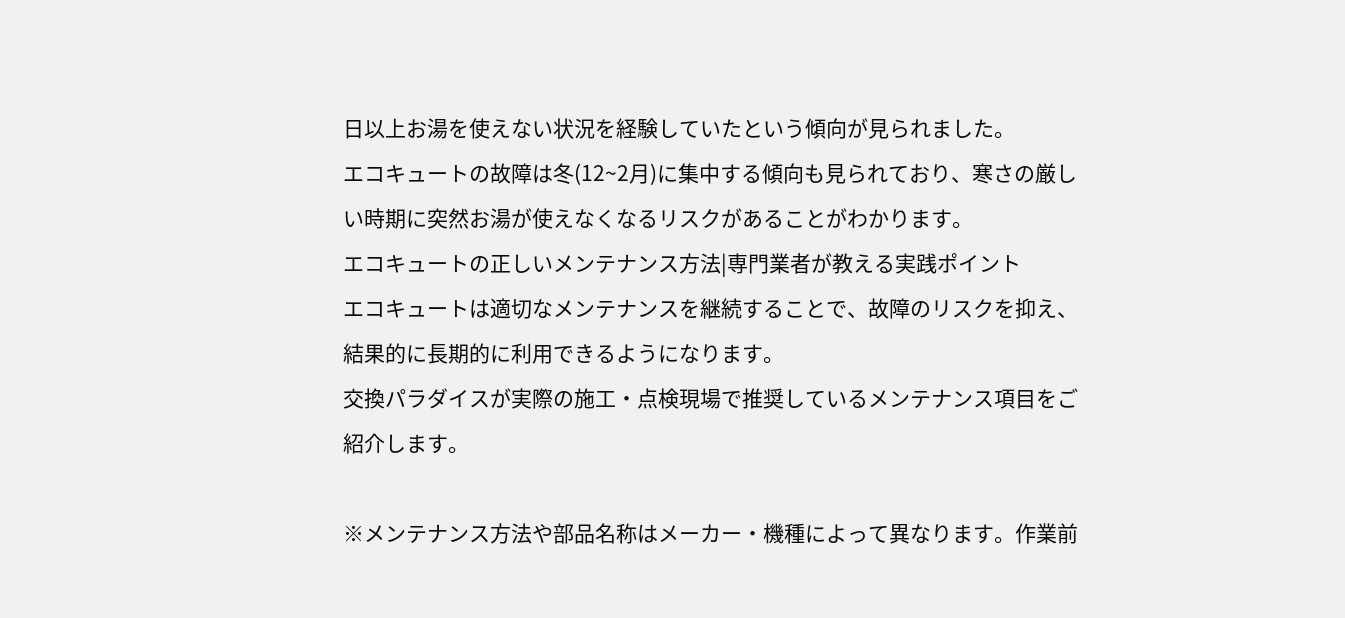日以上お湯を使えない状況を経験していたという傾向が見られました。
エコキュートの故障は冬(12~2月)に集中する傾向も見られており、寒さの厳しい時期に突然お湯が使えなくなるリスクがあることがわかります。
エコキュートの正しいメンテナンス方法|専門業者が教える実践ポイント
エコキュートは適切なメンテナンスを継続することで、故障のリスクを抑え、結果的に長期的に利用できるようになります。
交換パラダイスが実際の施工・点検現場で推奨しているメンテナンス項目をご紹介します。

※メンテナンス方法や部品名称はメーカー・機種によって異なります。作業前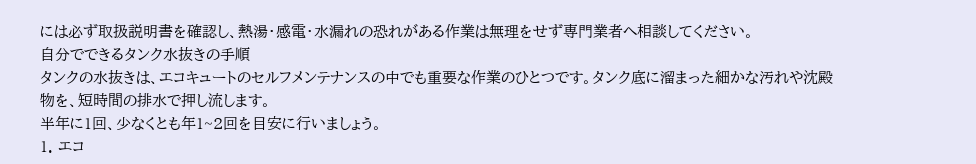には必ず取扱説明書を確認し、熱湯・感電・水漏れの恐れがある作業は無理をせず専門業者へ相談してください。
自分でできるタンク水抜きの手順
タンクの水抜きは、エコキュートのセルフメンテナンスの中でも重要な作業のひとつです。タンク底に溜まった細かな汚れや沈殿物を、短時間の排水で押し流します。
半年に1回、少なくとも年1~2回を目安に行いましょう。
1. エコ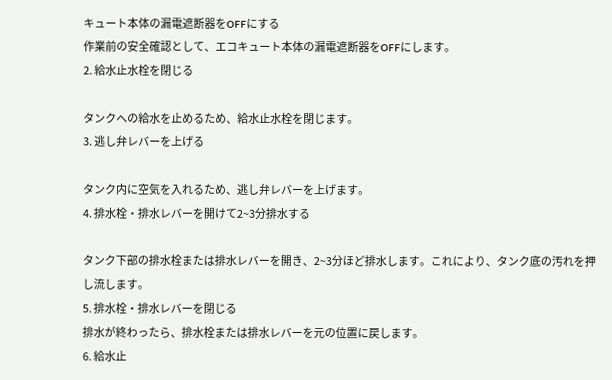キュート本体の漏電遮断器をOFFにする
作業前の安全確認として、エコキュート本体の漏電遮断器をOFFにします。
2. 給水止水栓を閉じる

タンクへの給水を止めるため、給水止水栓を閉じます。
3. 逃し弁レバーを上げる

タンク内に空気を入れるため、逃し弁レバーを上げます。
4. 排水栓・排水レバーを開けて2~3分排水する

タンク下部の排水栓または排水レバーを開き、2~3分ほど排水します。これにより、タンク底の汚れを押し流します。
5. 排水栓・排水レバーを閉じる
排水が終わったら、排水栓または排水レバーを元の位置に戻します。
6. 給水止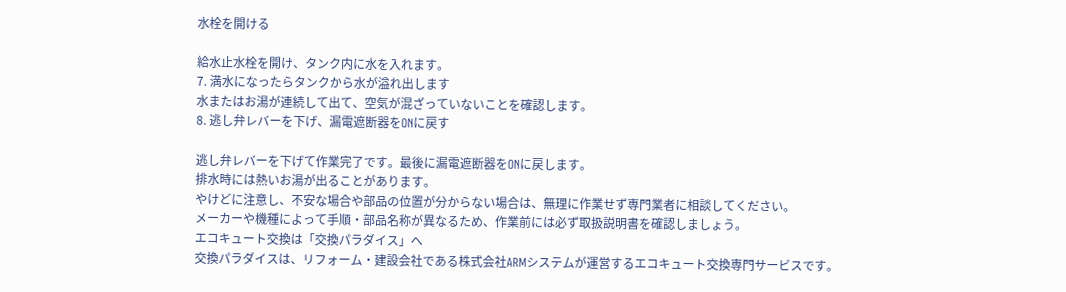水栓を開ける

給水止水栓を開け、タンク内に水を入れます。
7. 満水になったらタンクから水が溢れ出します
水またはお湯が連続して出て、空気が混ざっていないことを確認します。
8. 逃し弁レバーを下げ、漏電遮断器をONに戻す

逃し弁レバーを下げて作業完了です。最後に漏電遮断器をONに戻します。
排水時には熱いお湯が出ることがあります。
やけどに注意し、不安な場合や部品の位置が分からない場合は、無理に作業せず専門業者に相談してください。
メーカーや機種によって手順・部品名称が異なるため、作業前には必ず取扱説明書を確認しましょう。
エコキュート交換は「交換パラダイス」へ
交換パラダイスは、リフォーム・建設会社である株式会社ARMシステムが運営するエコキュート交換専門サービスです。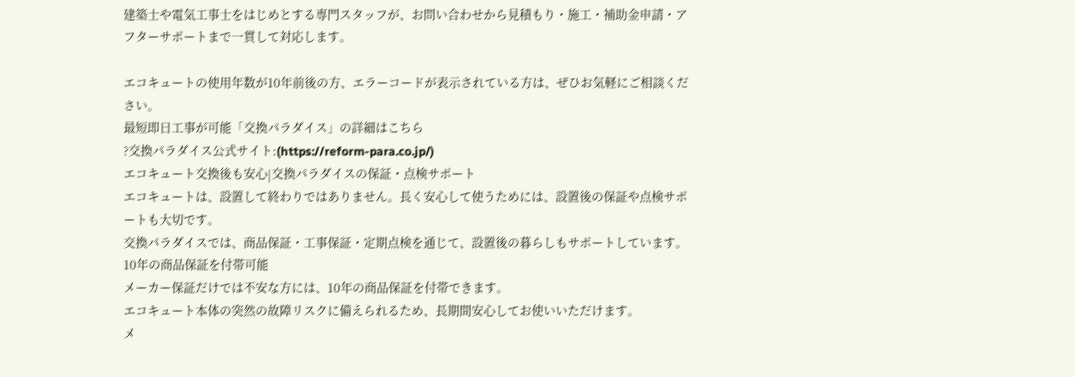建築士や電気工事士をはじめとする専門スタッフが、お問い合わせから見積もり・施工・補助金申請・アフターサポートまで一貫して対応します。

エコキュートの使用年数が10年前後の方、エラーコードが表示されている方は、ぜひお気軽にご相談ください。
最短即日工事が可能「交換パラダイス」の詳細はこちら
?交換パラダイス公式サイト:(https://reform-para.co.jp/)
エコキュート交換後も安心|交換パラダイスの保証・点検サポート
エコキュートは、設置して終わりではありません。長く安心して使うためには、設置後の保証や点検サポートも大切です。
交換パラダイスでは、商品保証・工事保証・定期点検を通じて、設置後の暮らしもサポートしています。
10年の商品保証を付帯可能
メーカー保証だけでは不安な方には、10年の商品保証を付帯できます。
エコキュート本体の突然の故障リスクに備えられるため、長期間安心してお使いいただけます。
メ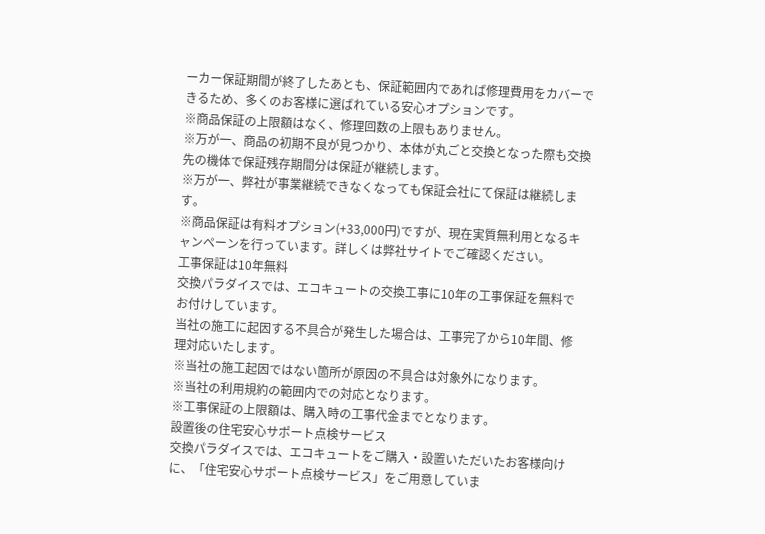ーカー保証期間が終了したあとも、保証範囲内であれば修理費用をカバーできるため、多くのお客様に選ばれている安心オプションです。
※商品保証の上限額はなく、修理回数の上限もありません。
※万が一、商品の初期不良が見つかり、本体が丸ごと交換となった際も交換先の機体で保証残存期間分は保証が継続します。
※万が一、弊社が事業継続できなくなっても保証会社にて保証は継続します。
※商品保証は有料オプション(+33,000円)ですが、現在実質無利用となるキャンペーンを行っています。詳しくは弊社サイトでご確認ください。
工事保証は10年無料
交換パラダイスでは、エコキュートの交換工事に10年の工事保証を無料でお付けしています。
当社の施工に起因する不具合が発生した場合は、工事完了から10年間、修理対応いたします。
※当社の施工起因ではない箇所が原因の不具合は対象外になります。
※当社の利用規約の範囲内での対応となります。
※工事保証の上限額は、購入時の工事代金までとなります。
設置後の住宅安心サポート点検サービス
交換パラダイスでは、エコキュートをご購入・設置いただいたお客様向けに、「住宅安心サポート点検サービス」をご用意していま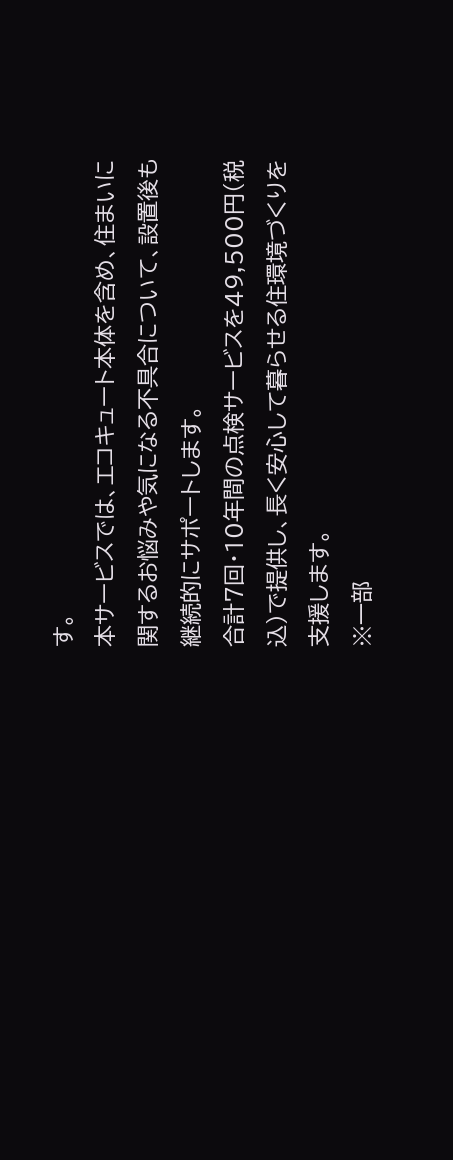す。
本サービスでは、エコキュート本体を含め、住まいに関するお悩みや気になる不具合について、設置後も継続的にサポートします。
合計7回・10年間の点検サービスを49,500円(税込)で提供し、長く安心して暮らせる住環境づくりを支援します。
※一部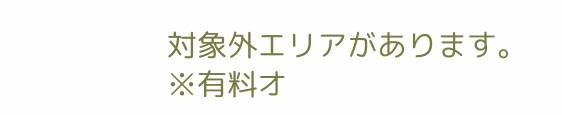対象外エリアがあります。
※有料オ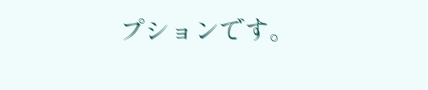プションです。